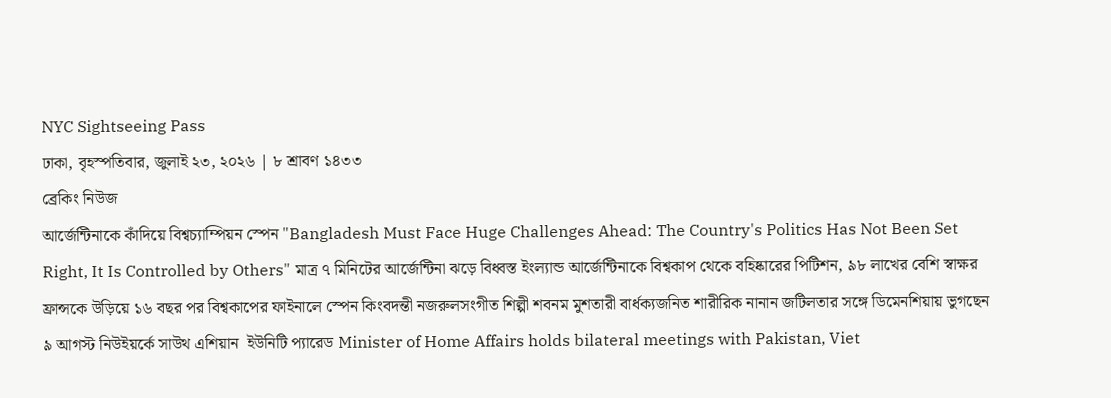NYC Sightseeing Pass
ঢাকা, বৃহস্পতিবার, জুলাই ২৩, ২০২৬ | ৮ শ্রাবণ ১৪৩৩
ব্রেকিং নিউজ
আর্জেন্টিনাকে কাঁদিয়ে বিশ্বচ্যাম্পিয়ন স্পেন "Bangladesh Must Face Huge Challenges Ahead: The Country's Politics Has Not Been Set Right, It Is Controlled by Others" মাত্র ৭ মিনিটের আর্জেন্টিনা ঝড়ে বিধ্বস্ত ইংল্যান্ড আর্জেন্টিনাকে বিশ্বকাপ থেকে বহিষ্কারের পিটিশন, ৯৮ লাখের বেশি স্বাক্ষর ফ্রান্সকে উড়িয়ে ১৬ বছর পর বিশ্বকাপের ফাইনালে স্পেন কিংবদন্তী নজরুলসংগীত শিল্পী শবনম মুশতারী বার্ধক্যজনিত শারীরিক নানান জটিলতার সঙ্গে ডিমেনশিয়ায় ভুগছেন ৯ আগস্ট নিউইয়র্কে সাউথ এশিয়ান  ইউনিটি প্যারেড Minister of Home Affairs holds bilateral meetings with Pakistan, Viet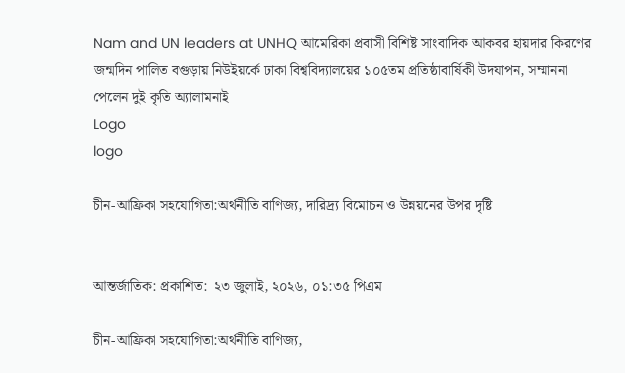Nam and UN leaders at UNHQ আমেরিকা প্রবাসী বিশিষ্ট সাংবাদিক আকবর হায়দার কিরণের জন্মদিন পালিত বগুড়ায় নিউইয়র্কে ঢাকা বিশ্ববিদ্যালয়ের ১০৫তম প্রতিষ্ঠাবার্ষিকী উদযাপন, সম্মাননা পেলেন দুই কৃতি অ্যালামনাই
Logo
logo

চীন-আফ্রিকা সহযোগিতা:অর্থনীতি বাণিজ্য, দারিদ্র্য বিমোচন ও উন্নয়নের উপর দৃষ্টি


আন্তর্জাতিক: প্রকাশিত:  ২৩ জুলাই, ২০২৬, ০১:৩৫ পিএম

চীন-আফ্রিকা সহযোগিতা:অর্থনীতি বাণিজ্য,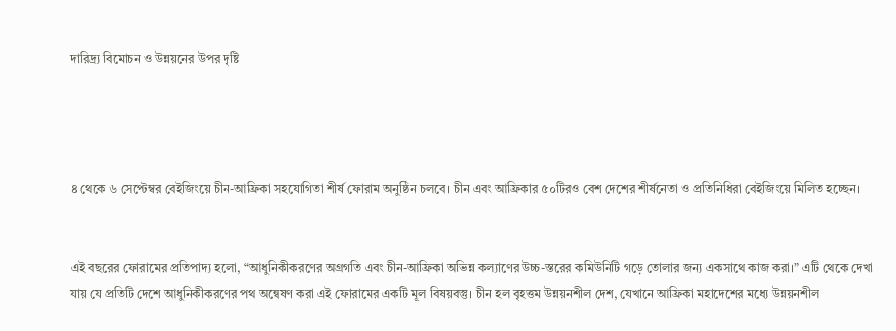দারিদ্র্য বিমোচন ও উন্নয়নের উপর দৃষ্টি




৪ থেকে ৬ সেপ্টেম্বর বেইজিংয়ে চীন-আফ্রিকা সহযোগিতা শীর্ষ ফোরাম অনুষ্ঠিন চলবে। চীন এবং আফ্রিকার ৫০টিরও বেশ দেশের শীর্ষনেতা ও প্রতিনিধিরা বেইজিংয়ে মিলিত হচ্ছেন।


এই বছরের ফোরামের প্রতিপাদ্য হলো, “আধুনিকীকরণের অগ্রগতি এবং চীন-আফ্রিকা অভিন্ন কল্যাণের উচ্চ-স্তরের কমিউনিটি গড়ে তোলার জন্য একসাথে কাজ করা।” এটি থেকে দেখা যায় যে প্রতিটি দেশে আধুনিকীকরণের পথ অন্বেষণ করা এই ফোরামের একটি মূল বিষয়বস্তু। চীন হল বৃহত্তম উন্নয়নশীল দেশ, যেখানে আফ্রিকা মহাদেশের মধ্যে উন্নয়নশীল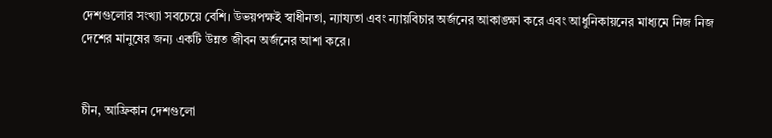দেশগুলোর সংখ্যা সবচেয়ে বেশি। উভয়পক্ষই স্বাধীনতা, ন্যায্যতা এবং ন্যায়বিচার অর্জনের আকাঙ্ক্ষা করে এবং আধুনিকায়নের মাধ্যমে নিজ নিজ দেশের মানুষের জন্য একটি উন্নত জীবন অর্জনের আশা করে।


চীন, আফ্রিকান দেশগুলো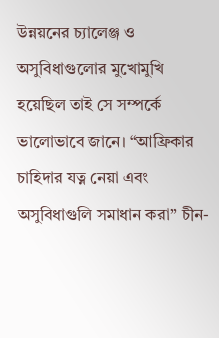উন্নয়নের চ্যালেঞ্জ ও অসুবিধাগুলোর মুখোমুখি হয়েছিল তাই সে সম্পর্কে ভালোভাবে জানে। “আফ্রিকার চাহিদার যত্ন নেয়া এবং অসুবিধাগুলি সমাধান করা” চীন-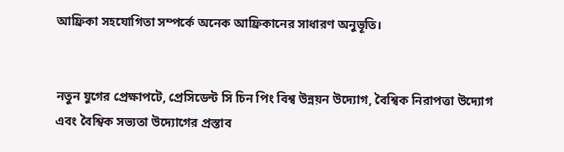আফ্রিকা সহযোগিতা সম্পর্কে অনেক আফ্রিকানের সাধারণ অনুভূতি।


নতুন যুগের প্রেক্ষাপটে, প্রেসিডেন্ট সি চিন পিং বিশ্ব উন্নয়ন উদ্যোগ, বৈশ্বিক নিরাপত্তা উদ্যোগ এবং বৈশ্বিক সভ্যতা উদ্যোগের প্রস্তাব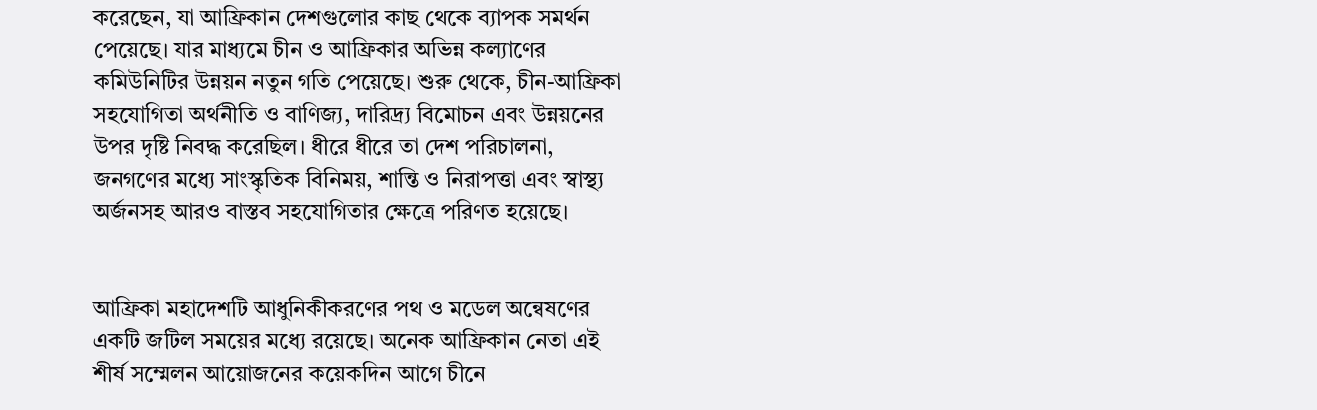করেছেন, যা আফ্রিকান দেশগুলোর কাছ থেকে ব্যাপক সমর্থন পেয়েছে। যার মাধ্যমে চীন ও আফ্রিকার অভিন্ন কল্যাণের কমিউনিটির উন্নয়ন নতুন গতি পেয়েছে। শুরু থেকে, চীন-আফ্রিকা সহযোগিতা অর্থনীতি ও বাণিজ্য, দারিদ্র্য বিমোচন এবং উন্নয়নের উপর দৃষ্টি নিবদ্ধ করেছিল। ধীরে ধীরে তা দেশ পরিচালনা, জনগণের মধ্যে সাংস্কৃতিক বিনিময়, শান্তি ও নিরাপত্তা এবং স্বাস্থ্য অর্জনসহ আরও বাস্তব সহযোগিতার ক্ষেত্রে পরিণত হয়েছে।


আফ্রিকা মহাদেশটি আধুনিকীকরণের পথ ও মডেল অন্বেষণের একটি জটিল সময়ের মধ্যে রয়েছে। অনেক আফ্রিকান নেতা এই শীর্ষ সম্মেলন আয়োজনের কয়েকদিন আগে চীনে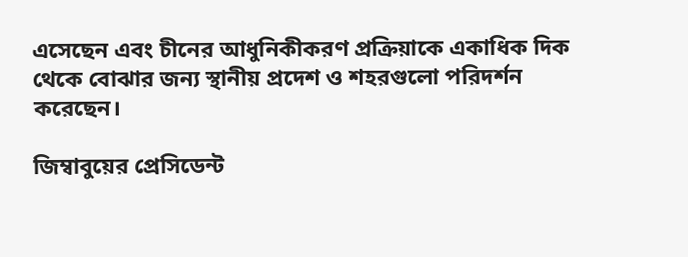এসেছেন এবং চীনের আধুনিকীকরণ প্রক্রিয়াকে একাধিক দিক থেকে বোঝার জন্য স্থানীয় প্রদেশ ও শহরগুলো পরিদর্শন করেছেন।

জিম্বাবুয়ের প্রেসিডেন্ট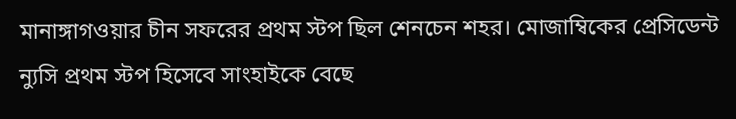মানাঙ্গাগওয়ার চীন সফরের প্রথম স্টপ ছিল শেনচেন শহর। মোজাম্বিকের প্রেসিডেন্ট ন্যুসি প্রথম স্টপ হিসেবে সাংহাইকে বেছে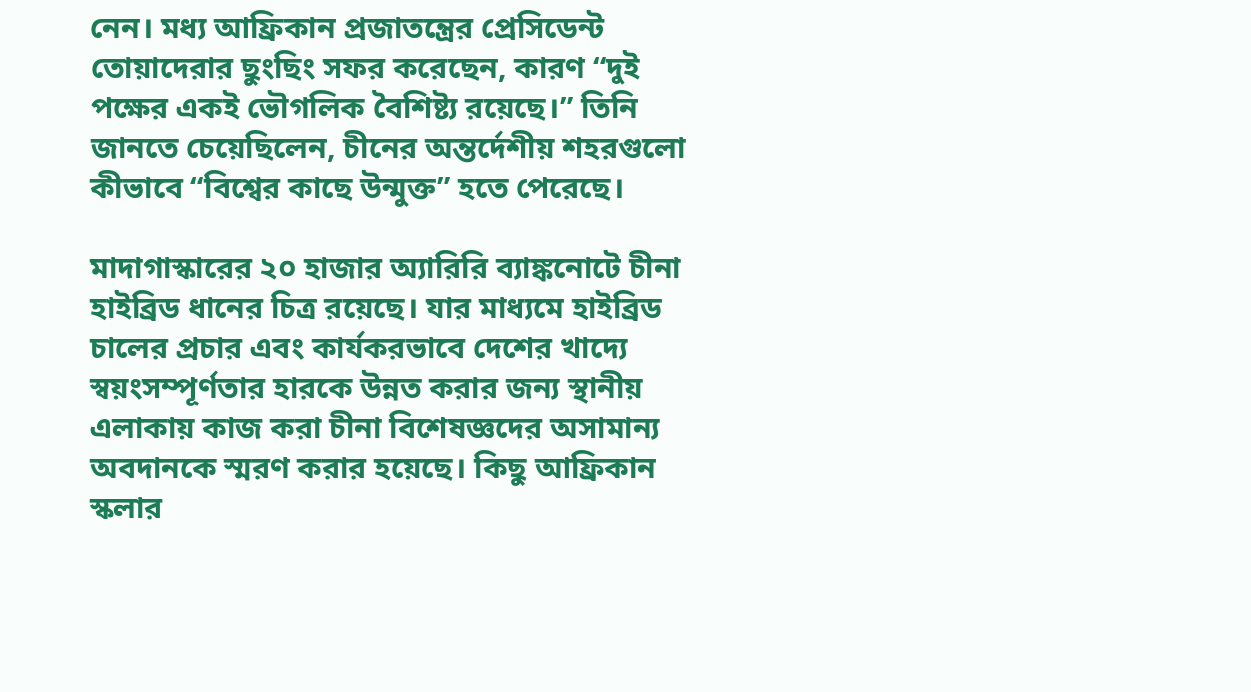নেন। মধ্য আফ্রিকান প্রজাতন্ত্রের প্রেসিডেন্ট তোয়াদেরার ছুংছিং সফর করেছেন, কারণ “দুই পক্ষের একই ভৌগলিক বৈশিষ্ট্য রয়েছে।” তিনি জানতে চেয়েছিলেন, চীনের অন্তর্দেশীয় শহরগুলো কীভাবে “বিশ্বের কাছে উন্মুক্ত” হতে পেরেছে।

মাদাগাস্কারের ২০ হাজার অ্যারিরি ব্যাঙ্কনোটে চীনা হাইব্রিড ধানের চিত্র রয়েছে। যার মাধ্যমে হাইব্রিড চালের প্রচার এবং কার্যকরভাবে দেশের খাদ্যে স্বয়ংসম্পূর্ণতার হারকে উন্নত করার জন্য স্থানীয় এলাকায় কাজ করা চীনা বিশেষজ্ঞদের অসামান্য অবদানকে স্মরণ করার হয়েছে। কিছু আফ্রিকান স্কলার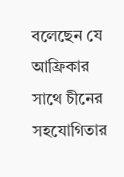বলেছেন যে আফ্রিকার সাথে চীনের সহযোগিতার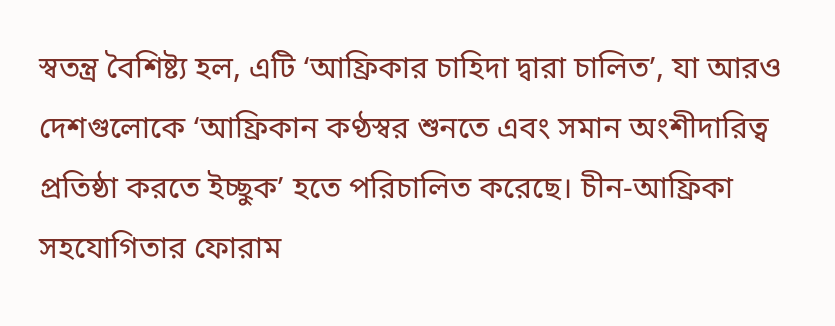স্বতন্ত্র বৈশিষ্ট্য হল, এটি ‘আফ্রিকার চাহিদা দ্বারা চালিত’, যা আরও দেশগুলোকে ‘আফ্রিকান কণ্ঠস্বর শুনতে এবং সমান অংশীদারিত্ব প্রতিষ্ঠা করতে ইচ্ছুক’ হতে পরিচালিত করেছে। চীন-আফ্রিকা সহযোগিতার ফোরাম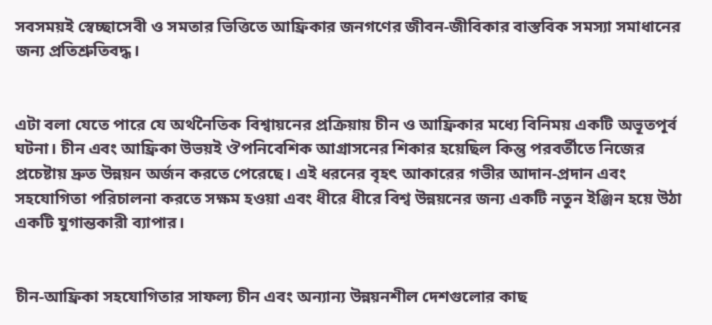সবসময়ই স্বেচ্ছাসেবী ও সমতার ভিত্তিতে আফ্রিকার জনগণের জীবন-জীবিকার বাস্তবিক সমস্যা সমাধানের জন্য প্রতিশ্রুতিবদ্ধ।


এটা বলা যেতে পারে যে অর্থনৈতিক বিশ্বায়নের প্রক্রিয়ায় চীন ও আফ্রিকার মধ্যে বিনিময় একটি অভূতপূর্ব ঘটনা। চীন এবং আফ্রিকা উভয়ই ঔপনিবেশিক আগ্রাসনের শিকার হয়েছিল কিন্তু পরবর্তীতে নিজের প্রচেষ্টায় দ্রুত উন্নয়ন অর্জন করতে পেরেছে। এই ধরনের বৃহৎ আকারের গভীর আদান-প্রদান এবং সহযোগিতা পরিচালনা করতে সক্ষম হওয়া এবং ধীরে ধীরে বিশ্ব উন্নয়নের জন্য একটি নতুন ইঞ্জিন হয়ে উঠা একটি যুগান্তকারী ব্যাপার।


চীন-আফ্রিকা সহযোগিতার সাফল্য চীন এবং অন্যান্য উন্নয়নশীল দেশগুলোর কাছ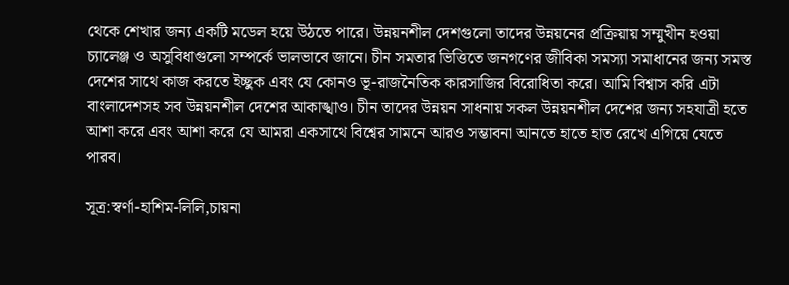থেকে শেখার জন্য একটি মডেল হয়ে উঠতে পারে। উন্নয়নশীল দেশগুলো তাদের উন্নয়নের প্রক্রিয়ায় সম্মুখীন হওয়া চ্যালেঞ্জ ও অসুবিধাগুলো সম্পর্কে ভালভাবে জানে। চীন সমতার ভিত্তিতে জনগণের জীবিকা সমস্যা সমাধানের জন্য সমস্ত দেশের সাথে কাজ করতে ইচ্ছুক এবং যে কোনও ভূ-রাজনৈতিক কারসাজির বিরোধিতা করে। আমি বিশ্বাস করি এটা বাংলাদেশসহ সব উন্নয়নশীল দেশের আকাঙ্খাও। চীন তাদের উন্নয়ন সাধনায় সকল উন্নয়নশীল দেশের জন্য সহযাত্রী হতে আশা করে এবং আশা করে যে আমরা একসাথে বিশ্বের সামনে আরও সম্ভাবনা আনতে হাতে হাত রেখে এগিয়ে যেতে পারব।

সূত্র:স্বর্ণা-হাশিম-লিলি,চায়না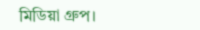মিডিয়া গ্রুপ।